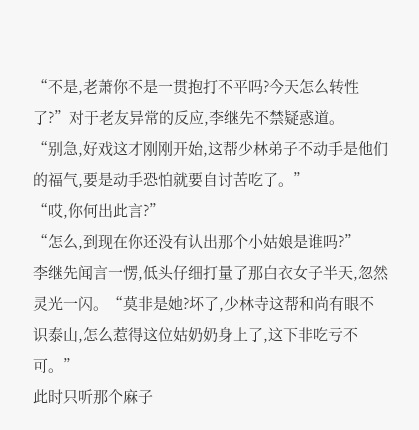“不是,老萧你不是一贯抱打不平吗?今天怎么转性了?”对于老友异常的反应,李继先不禁疑惑道。
“别急,好戏这才刚刚开始,这帮少林弟子不动手是他们的福气,要是动手恐怕就要自讨苦吃了。”
“哎,你何出此言?”
“怎么,到现在你还没有认出那个小姑娘是谁吗?”
李继先闻言一愣,低头仔细打量了那白衣女子半天,忽然灵光一闪。“莫非是她?坏了,少林寺这帮和尚有眼不识泰山,怎么惹得这位姑奶奶身上了,这下非吃亏不可。”
此时只听那个麻子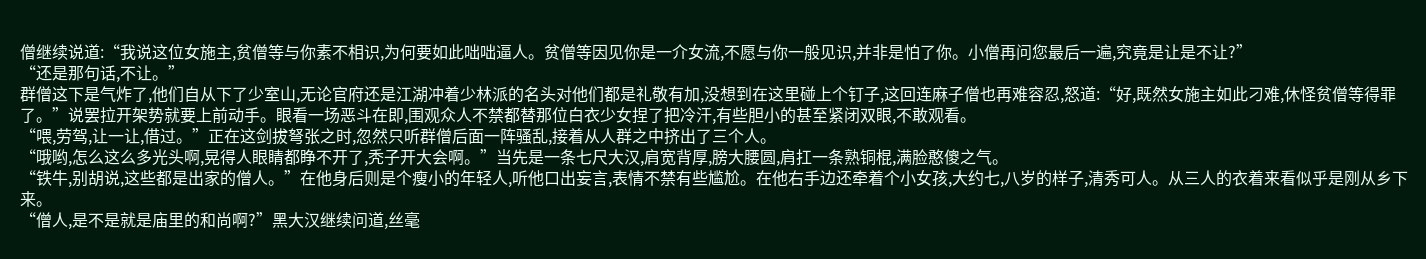僧继续说道:“我说这位女施主,贫僧等与你素不相识,为何要如此咄咄逼人。贫僧等因见你是一介女流,不愿与你一般见识,并非是怕了你。小僧再问您最后一遍,究竟是让是不让?”
“还是那句话,不让。”
群僧这下是气炸了,他们自从下了少室山,无论官府还是江湖冲着少林派的名头对他们都是礼敬有加,没想到在这里碰上个钉子,这回连麻子僧也再难容忍,怒道:“好,既然女施主如此刁难,休怪贫僧等得罪了。”说罢拉开架势就要上前动手。眼看一场恶斗在即,围观众人不禁都替那位白衣少女捏了把冷汗,有些胆小的甚至紧闭双眼,不敢观看。
“喂,劳驾,让一让,借过。”正在这剑拔弩张之时,忽然只听群僧后面一阵骚乱,接着从人群之中挤出了三个人。
“哦哟,怎么这么多光头啊,晃得人眼睛都睁不开了,秃子开大会啊。”当先是一条七尺大汉,肩宽背厚,膀大腰圆,肩扛一条熟铜棍,满脸憨傻之气。
“铁牛,别胡说,这些都是出家的僧人。”在他身后则是个瘦小的年轻人,听他口出妄言,表情不禁有些尴尬。在他右手边还牵着个小女孩,大约七,八岁的样子,清秀可人。从三人的衣着来看似乎是刚从乡下来。
“僧人,是不是就是庙里的和尚啊?”黑大汉继续问道,丝毫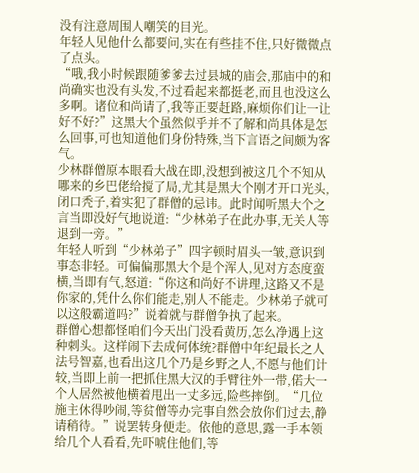没有注意周围人嘲笑的目光。
年轻人见他什么都要问,实在有些挂不住,只好微微点了点头。
“哦,我小时候跟随爹爹去过县城的庙会,那庙中的和尚确实也没有头发,不过看起来都挺老,而且也没这么多啊。诸位和尚请了,我等正要赶路,麻烦你们让一让好不好?”这黑大个虽然似乎并不了解和尚具体是怎么回事,可也知道他们身份特殊,当下言语之间颇为客气。
少林群僧原本眼看大战在即,没想到被这几个不知从哪来的乡巴佬给搅了局,尤其是黑大个刚才开口光头,闭口秃子,着实犯了群僧的忌讳。此时闻听黑大个之言当即没好气地说道:“少林弟子在此办事,无关人等退到一旁。”
年轻人听到“少林弟子”四字顿时眉头一皱,意识到事态非轻。可偏偏那黑大个是个浑人,见对方态度蛮横,当即有气,怒道:“你这和尚好不讲理,这路又不是你家的,凭什么你们能走,别人不能走。少林弟子就可以这般霸道吗?”说着就与群僧争执了起来。
群僧心想都怪咱们今天出门没看黄历,怎么净遇上这种刺头。这样闹下去成何体统?群僧中年纪最长之人法号智嘉,也看出这几个乃是乡野之人,不愿与他们计较,当即上前一把抓住黑大汉的手臂往外一带,偌大一个人居然被他横着甩出一丈多远,险些摔倒。“几位施主休得吵闹,等贫僧等办完事自然会放你们过去,静请稍待。”说罢转身便走。依他的意思,露一手本领给几个人看看,先吓唬住他们,等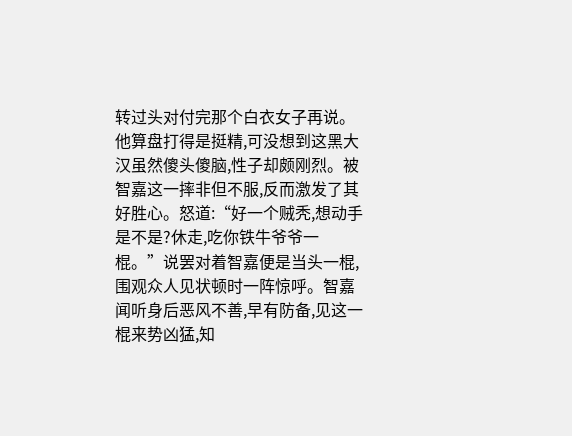转过头对付完那个白衣女子再说。
他算盘打得是挺精,可没想到这黑大汉虽然傻头傻脑,性子却颇刚烈。被智嘉这一摔非但不服,反而激发了其好胜心。怒道:“好一个贼秃,想动手是不是?休走,吃你铁牛爷爷一棍。”说罢对着智嘉便是当头一棍,围观众人见状顿时一阵惊呼。智嘉闻听身后恶风不善,早有防备,见这一棍来势凶猛,知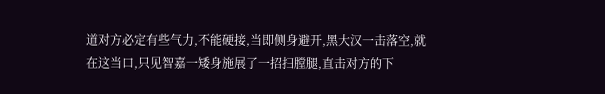道对方必定有些气力,不能硬接,当即侧身避开,黑大汉一击落空,就在这当口,只见智嘉一矮身施展了一招扫膛腿,直击对方的下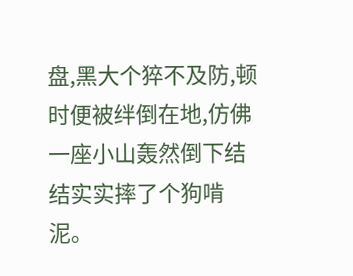盘,黑大个猝不及防,顿时便被绊倒在地,仿佛一座小山轰然倒下结结实实摔了个狗啃泥。